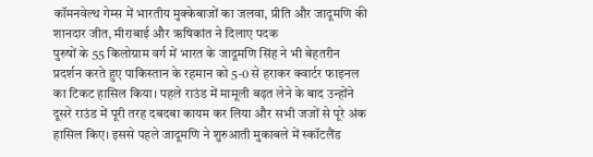कॉमनवेल्थ गेम्स में भारतीय मुक्केबाजों का जलवा, प्रीति और जादूमणि की शानदार जीत, मीराबाई और ऋषिकांत ने दिलाए पदक
पुरुषों के 55 किलोग्राम वर्ग में भारत के जादूमणि सिंह ने भी बेहतरीन प्रदर्शन करते हुए पाकिस्तान के रहमान को 5-0 से हराकर क्वार्टर फाइनल का टिकट हासिल किया। पहले राउंड में मामूली बढ़त लेने के बाद उन्होंने दूसरे राउंड में पूरी तरह दबदबा कायम कर लिया और सभी जजों से पूरे अंक हासिल किए। इससे पहले जादूमणि ने शुरुआती मुकाबले में स्कॉटलैंड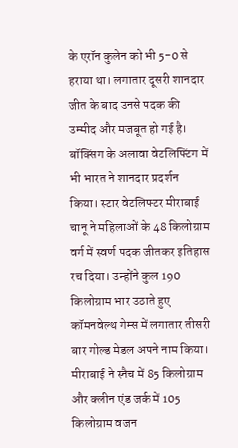के एरॉन कुलेन को भी 5-0 से हराया था। लगातार दूसरी शानदार जीत के बाद उनसे पदक की उम्मीद और मजबूत हो गई है।
बॉक्सिंग के अलावा वेटलिफ्टिंग में भी भारत ने शानदार प्रदर्शन किया। स्टार वेटलिफ्टर मीराबाई चानू ने महिलाओं के 48 किलोग्राम वर्ग में स्वर्ण पदक जीतकर इतिहास रच दिया। उन्होंने कुल 190 किलोग्राम भार उठाते हुए कॉमनवेल्थ गेम्स में लगातार तीसरी बार गोल्ड मेडल अपने नाम किया। मीराबाई ने स्नैच में 85 किलोग्राम और क्लीन एंड जर्क में 105 किलोग्राम वजन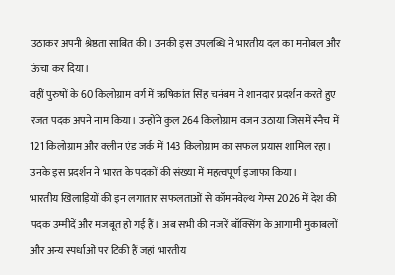उठाकर अपनी श्रेष्ठता साबित की। उनकी इस उपलब्धि ने भारतीय दल का मनोबल और ऊंचा कर दिया।
वहीं पुरुषों के 60 किलोग्राम वर्ग में ऋषिकांत सिंह चनंबम ने शानदार प्रदर्शन करते हुए रजत पदक अपने नाम किया। उन्होंने कुल 264 किलोग्राम वजन उठाया जिसमें स्नैच में 121 किलोग्राम और क्लीन एंड जर्क में 143 किलोग्राम का सफल प्रयास शामिल रहा। उनके इस प्रदर्शन ने भारत के पदकों की संख्या में महत्वपूर्ण इजाफा किया।
भारतीय खिलाड़ियों की इन लगातार सफलताओं से कॉमनवेल्थ गेम्स 2026 में देश की पदक उम्मीदें और मजबूत हो गई हैं। अब सभी की नजरें बॉक्सिंग के आगामी मुकाबलों और अन्य स्पर्धाओं पर टिकी हैं जहां भारतीय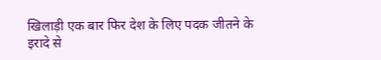खिलाड़ी एक बार फिर देश के लिए पदक जीतने के इरादे से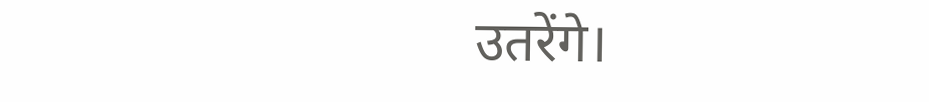उतरेंगे।